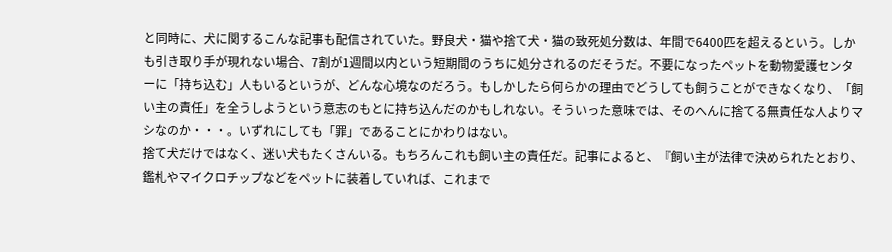と同時に、犬に関するこんな記事も配信されていた。野良犬・猫や捨て犬・猫の致死処分数は、年間で6400匹を超えるという。しかも引き取り手が現れない場合、7割が1週間以内という短期間のうちに処分されるのだそうだ。不要になったペットを動物愛護センターに「持ち込む」人もいるというが、どんな心境なのだろう。もしかしたら何らかの理由でどうしても飼うことができなくなり、「飼い主の責任」を全うしようという意志のもとに持ち込んだのかもしれない。そういった意味では、そのへんに捨てる無責任な人よりマシなのか・・・。いずれにしても「罪」であることにかわりはない。
捨て犬だけではなく、迷い犬もたくさんいる。もちろんこれも飼い主の責任だ。記事によると、『飼い主が法律で決められたとおり、鑑札やマイクロチップなどをペットに装着していれば、これまで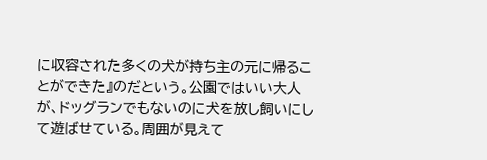に収容された多くの犬が持ち主の元に帰ることができた』のだという。公園ではいい大人が、ドッグランでもないのに犬を放し飼いにして遊ばせている。周囲が見えて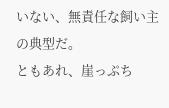いない、無責任な飼い主の典型だ。
ともあれ、崖っぷち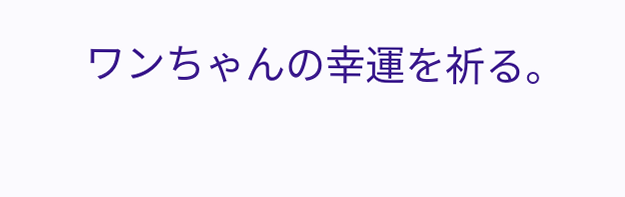ワンちゃんの幸運を祈る。